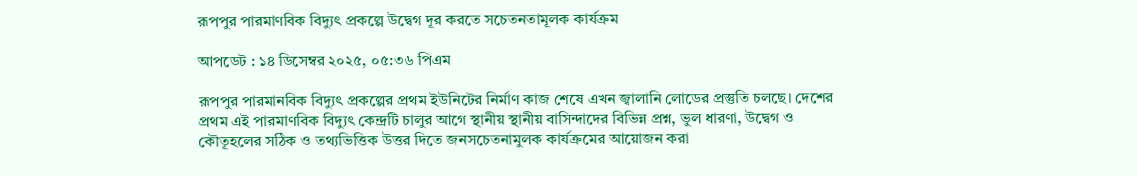রূপপুর পারমাণবিক বিদ্যুৎ প্রকল্পে উদ্বেগ দূর করতে সচেতনতামূলক কার্যক্রম

আপডেট : ১৪ ডিসেম্বর ২০২৫, ০৫:৩৬ পিএম

রূপপুর পারমানবিক বিদ্যুৎ প্রকল্পের প্রথম ইউনিটের নির্মাণ কাজ শেষে এখন জ্বালানি লোডের প্রস্তুতি চলছে। দেশের প্রথম এই পারমাণবিক বিদ্যুৎ কেন্দ্রটি চালুর আগে স্থানীয় স্থানীয় বাসিন্দাদের বিভিন্ন প্রশ্ন, ভুল ধারণা, উদ্বেগ ও কৌতূহলের সঠিক ও তথ্যভিত্তিক উত্তর দিতে জনসচেতনামুলক কার্যক্রমের আয়োজন করা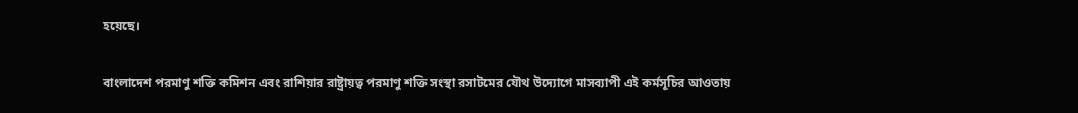হয়েছে।

বাংলাদেশ পরমাণু শক্তি কমিশন এবং রাশিয়ার রাষ্ট্রায়ত্ব পরমাণু শক্তি সংস্থা রসাটমের যৌথ উদ্যোগে মাসব্যাপী এই কর্মসূচির আওতায়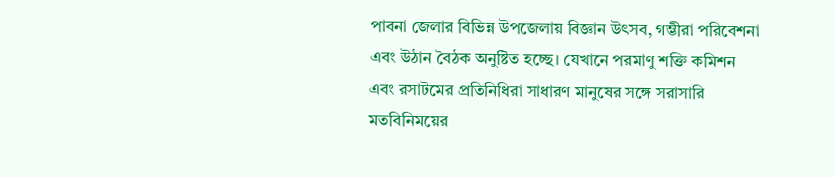পাবনা জেলার বিভিন্ন উপজেলায় বিজ্ঞান উৎসব, গম্ভীরা পরিবেশনা এবং উঠান বৈঠক অনুষ্টিত হচ্ছে। যেখানে পরমাণু শক্তি কমিশন এবং রসাটমের প্রতিনিধিরা সাধারণ মানুষের সঙ্গে সরাসারি মতবিনিময়ের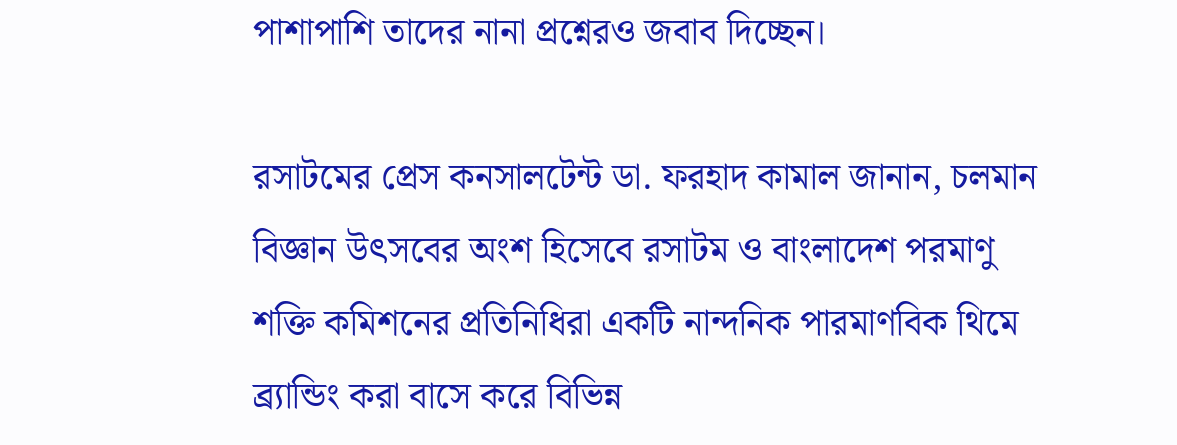পাশাপাশি তাদের নানা প্রশ্নেরও জবাব দিচ্ছেন।

রসাটমের প্রেস কনসালটেন্ট ডা. ফরহাদ কামাল জানান, চলমান বিজ্ঞান উৎসবের অংশ হিসেবে রসাটম ও বাংলাদেশ পরমাণু শক্তি কমিশনের প্রতিনিধিরা একটি নান্দনিক পারমাণবিক থিমে ব্র্যান্ডিং করা বাসে করে বিভিন্ন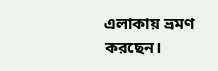এলাকায় ভ্রমণ করছেন।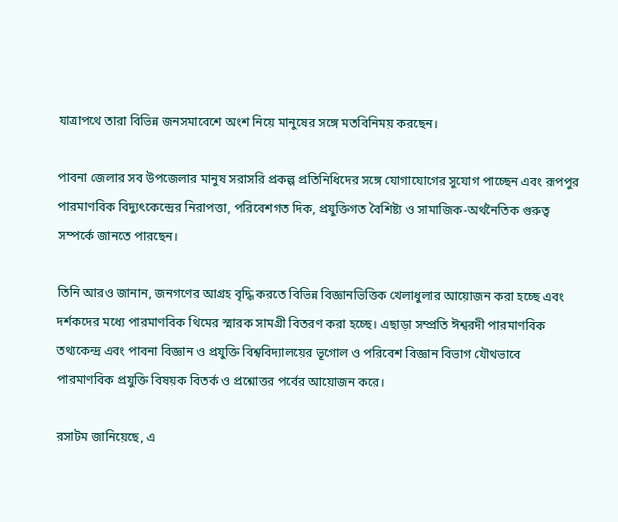যাত্রাপথে তারা বিভিন্ন জনসমাবেশে অংশ নিয়ে মানুষের সঙ্গে মতবিনিময় করছেন।

পাবনা জেলার সব উপজেলার মানুষ সরাসরি প্রকল্প প্রতিনিধিদের সঙ্গে যোগাযোগের সুযোগ পাচ্ছেন এবং রূপপুর পারমাণবিক বিদ্যুৎকেন্দ্রের নিরাপত্তা, পরিবেশগত দিক, প্রযুক্তিগত বৈশিষ্ট্য ও সামাজিক-অর্থনৈতিক গুরুত্ব সম্পর্কে জানতে পারছেন।

তিনি আরও জানান, জনগণের আগ্রহ বৃদ্ধি করতে বিভিন্ন বিজ্ঞানভিত্তিক খেলাধুলার আয়োজন করা হচ্ছে এবং দর্শকদের মধ্যে পারমাণবিক থিমের স্মারক সামগ্রী বিতরণ করা হচ্ছে। এছাড়া সম্প্রতি ঈশ্বরদী পারমাণবিক তথ্যকেন্দ্র এবং পাবনা বিজ্ঞান ও প্রযুক্তি বিশ্ববিদ্যালয়ের ভূগোল ও পরিবেশ বিজ্ঞান বিভাগ যৌথভাবে পারমাণবিক প্রযুক্তি বিষয়ক বিতর্ক ও প্রশ্নোত্তর পর্বের আয়োজন করে।

রসাটম জানিয়েছে, এ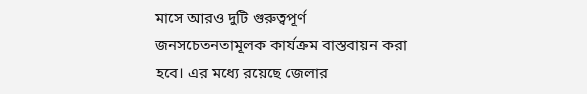মাসে আরও দুটি গুরুত্বপূর্ণ জনসচেতনতামূলক কার্যক্রম বাস্তবায়ন করা হবে। এর মধ্যে রয়েছে জেলার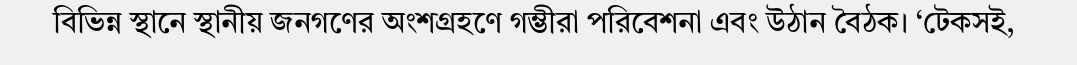বিভিন্ন স্থানে স্থানীয় জনগণের অংশগ্রহণে গম্ভীরা পরিবেশনা এবং উঠান বৈঠক। ‘টেকসই,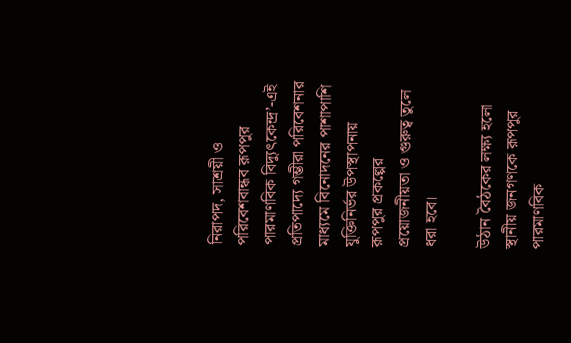নিরাপদ, সাশ্রয়ী ও পরিবেশবান্ধব রূপপুর পারমাণবিক বিদ্যুৎকেন্দ্র’-এই প্রতিপাদ্যে গম্ভীরা পরিবেশনার মাধ্যমে বিনোদনের পাশাপাশি যুক্তিনির্ভর উপস্থাপনায় রূপপুর প্রকল্পের প্রয়োজনীয়তা ও গুরুত্ব তুলে ধরা হবে।

উঠান বৈঠকের লক্ষ্য হলো স্থানীয় জনগণকে রূপপুর পারমাণবিক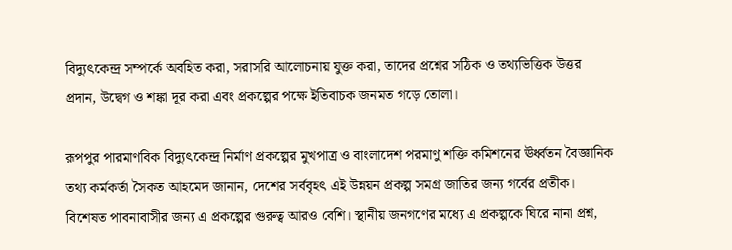বিদ্যুৎকেন্দ্র সম্পর্কে অবহিত করা, সরাসরি আলোচনায় যুক্ত করা, তাদের প্রশ্নের সঠিক ও তথ্যভিত্তিক উত্তর প্রদান, উদ্বেগ ও শঙ্কা দূর করা এবং প্রকল্পের পক্ষে ইতিবাচক জনমত গড়ে তোলা।

রূপপুর পারমাণবিক বিদ্যুৎকেন্দ্র নির্মাণ প্রকল্পের মুখপাত্র ও বাংলাদেশ পরমাণু শক্তি কমিশনের ঊর্ধ্বতন বৈজ্ঞানিক তথ্য কর্মকর্তা সৈকত আহমেদ জানান, দেশের সর্ববৃহৎ এই উন্নয়ন প্রকল্প সমগ্র জাতির জন্য গর্বের প্রতীক। বিশেষত পাবনাবাসীর জন্য এ প্রকল্পের গুরুত্ব আরও বেশি। স্থানীয় জনগণের মধ্যে এ প্রকল্পকে ঘিরে নানা প্রশ্ন,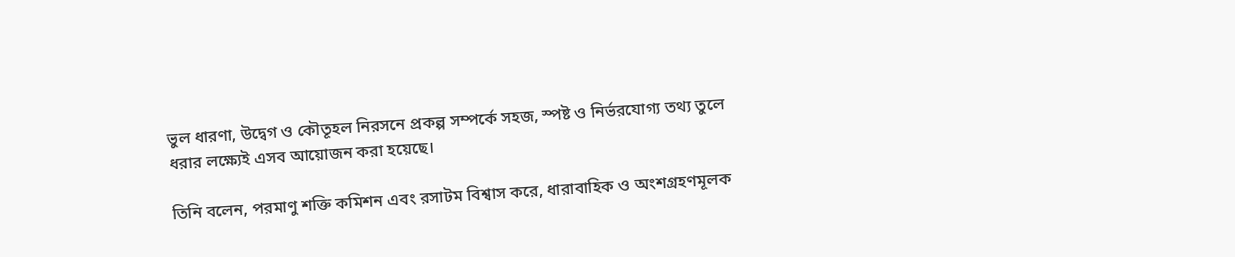ভুল ধারণা, উদ্বেগ ও কৌতূহল নিরসনে প্রকল্প সম্পর্কে সহজ, স্পষ্ট ও নির্ভরযোগ্য তথ্য তুলে ধরার লক্ষ্যেই এসব আয়োজন করা হয়েছে।

তিনি বলেন, পরমাণু শক্তি কমিশন এবং রসাটম বিশ্বাস করে, ধারাবাহিক ও অংশগ্রহণমূলক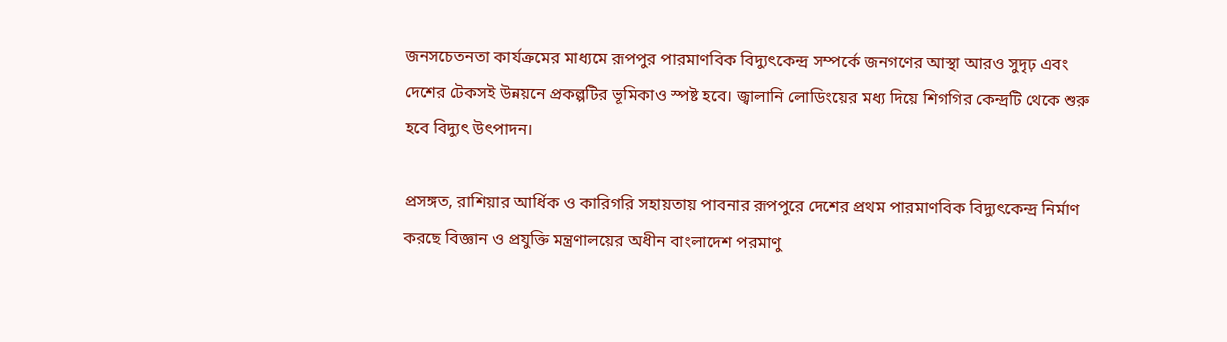জনসচেতনতা কার্যক্রমের মাধ্যমে রূপপুর পারমাণবিক বিদ্যুৎকেন্দ্র সম্পর্কে জনগণের আস্থা আরও সুদৃঢ় এবং দেশের টেকসই উন্নয়নে প্রকল্পটির ভূমিকাও স্পষ্ট হবে। জ্বালানি লোডিংয়ের মধ্য দিয়ে শিগগির কেন্দ্রটি থেকে শুরু হবে বিদ্যুৎ উৎপাদন।

প্রসঙ্গত, রাশিয়ার আর্ধিক ও কারিগরি সহায়তায় পাবনার রূপপুরে দেশের প্রথম পারমাণবিক বিদ্যুৎকেন্দ্র নির্মাণ করছে বিজ্ঞান ও প্রযুক্তি মন্ত্রণালয়ের অধীন বাংলাদেশ পরমাণু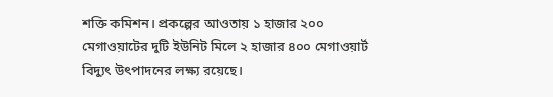শক্তি কমিশন। প্রকল্পের আওতায় ১ হাজার ২০০ মেগাওয়াটের দুটি ইউনিট মিলে ২ হাজার ৪০০ মেগাওয়ার্ট বিদ্যুৎ উৎপাদনের লক্ষ্য রয়েছে।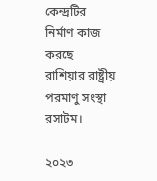কেন্দ্রটির নির্মাণ কাজ করছে রাশিয়ার রাষ্ট্রীয় পরমাণু সংস্থা রসাটম।

২০২৩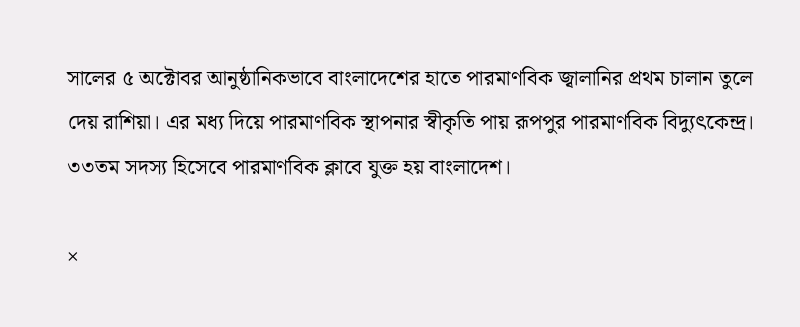সালের ৫ অক্টোবর আনুষ্ঠানিকভাবে বাংলাদেশের হাতে পারমাণবিক জ্বালানির প্রথম চালান তুলে দেয় রাশিয়া। এর মধ্য দিয়ে পারমাণবিক স্থাপনার স্বীকৃতি পায় রূপপুর পারমাণবিক বিদ্যুৎকেন্দ্র। ৩৩তম সদস্য হিসেবে পারমাণবিক ক্লাবে যুক্ত হয় বাংলাদেশ।

×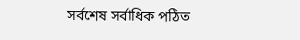সর্বশেষ সর্বাধিক পঠিত